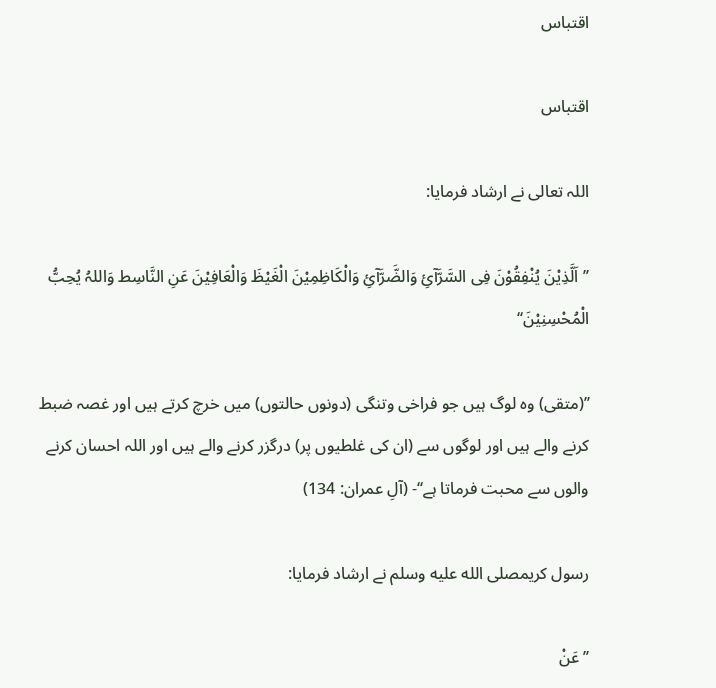اقتباس

اقتباس

اللہ تعالی نے ارشاد فرمایا:

’’اَلَّذِیْنَ یُنْفِقُوْنَ فِی السَّرَّآئِ وَالضَّرَّآئِ وَالْکَاظِمِیْنَ الْغَیْظَ وَالْعَافِیْنَ عَنِ النَّاسِط وَاللہُ یُحِبُّ الْمُحْسِنِیْنَ‘‘

’’(متقی) وہ لوگ ہیں جو فراخی وتنگی (دونوں حالتوں) میں خرچ کرتے ہیں اور غصہ ضبط کرنے والے ہیں اور لوگوں سے (ان کی غلطیوں پر) درگزر کرنے والے ہیں اور اللہ احسان کرنے والوں سے محبت فرماتا ہے‘‘- (آلِ عمران: 134)

رسول کریمصلى الله عليه وسلم نے ارشاد فرمایا:

’’عَنْ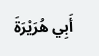أَبِي هُرَيْرَةَ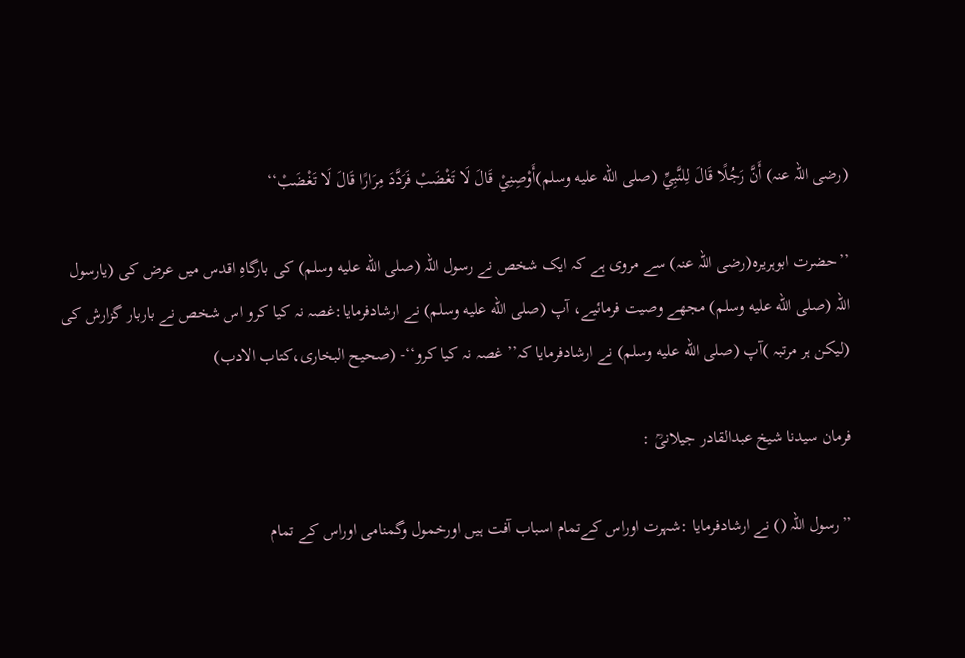(رضی اللہ عنہ) أَنَّ رَجُلًا قَالَ لِلنَّبِيِّ (صلى الله عليه وسلم)أَوْصِنِيْ قَالَ لَا تَغْضَبْ فَرَدَّدَ مِرَارًا قَالَ لَا تَغْضَبْ‘‘

’’حضرت ابوہریرہ(رضی اللہ عنہ) سے مروی ہے کہ ایک شخص نے رسول اللہ (صلى الله عليه وسلم) کی بارگاہِ اقدس میں عرض کی (یارسول اللہ (صلى الله عليه وسلم) مجھے وصیت فرمائیے، آپ (صلى الله عليه وسلم) نے ارشادفرمایا:غصہ نہ کیا کرو اس شخص نے باربار گزارش کی (لیکن ہر مرتبہ )آپ (صلى الله عليه وسلم) نے ارشادفرمایا کہ’’ غصہ نہ کیا کرو‘‘- (صحیح البخاری،کتاب الادب)

فرمان سیدنا شیخ عبدالقادر جیلانیؒ :

’’رسول اللہ () نے ارشادفرمایا :شہرت اوراس کےتمام اسباب آفت ہیں اورخمول وگمنامی اوراس کے تمام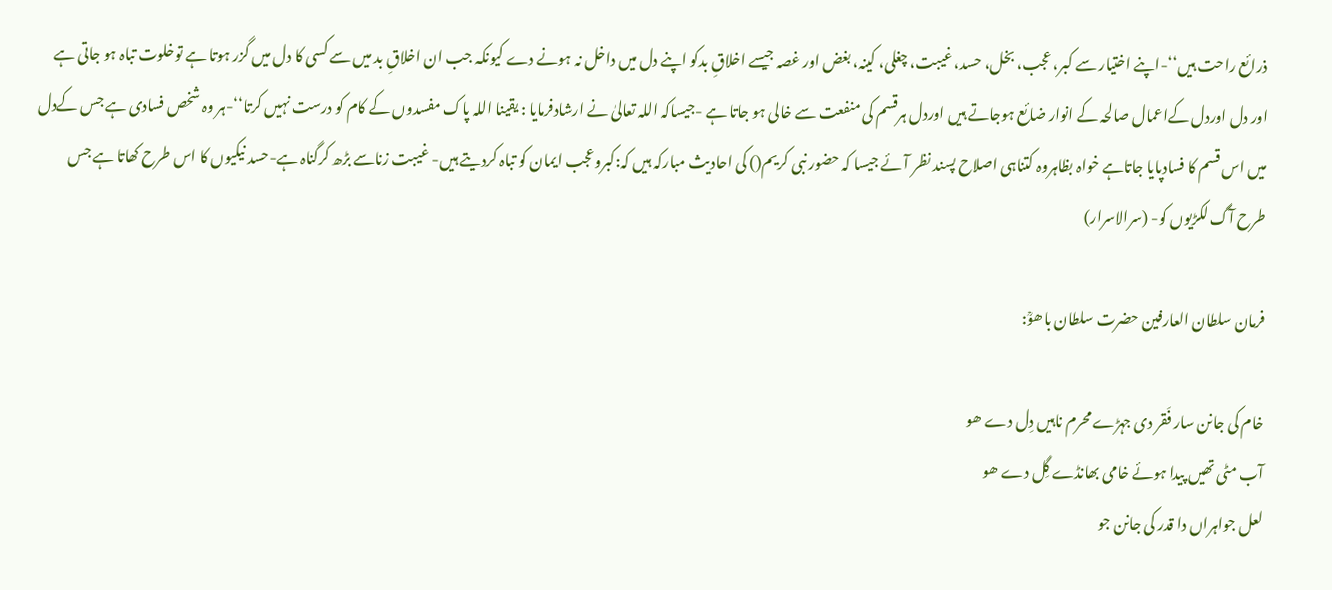ذرائع راحت ہیں‘‘-اپنے اختیار سے کبر، عجب، بخل، حسد، غیبت، چغلی، کینہ، بغض اور غصہ جیسے اخلاقِ بدکو اپنے دل میں داخل نہ ہونے دے کیونکہ جب ان اخلاقِ بد میں سے کسی کا دل میں گزر ہوتا ہے توخلوت تباہ ہو جاتی ہے اور دل اوردل کےاعمال صالحہ کے انوار ضائع ہوجاتے ہیں اوردل ہرقسم کی منفعت سے خالی ہو جاتا ہے -جیساکہ اللہ تعالیٰ نے ارشادفرمایا : یقینا اللہ پاک مفسدوں کے کام کو درست نہیں کرتا‘‘-ہر وہ شخص فسادی ہے جس کےدل میں اس قسم کا فسادپایا جاتاہے خواہ بظاہروہ کتناہی اصلاح پسند نظر آئے جیسا کہ حضور نبی کریم() کی احادیث مبارکہ ہیں کہ:کبروعجب ایمان کو تباہ کردیتے ہیں- غیبت زناسے بڑھ کرگناہ ہے-حسد نیکیوں کا اس طرح کھاتا ہے جس طرح آگ لکڑیوں کو- (سرالاسرار)

فرمان سلطان العارفین حضرت سلطان باھوؒ:

خام کی جانن سار فَقر دی جہڑے محرم ناہیں دِل دے ھو
آب مٹی تھیں پیدا ہوئے خامی بھانڈے گِل دے ھو
لعل جواہراں دا قدر کی جانن جو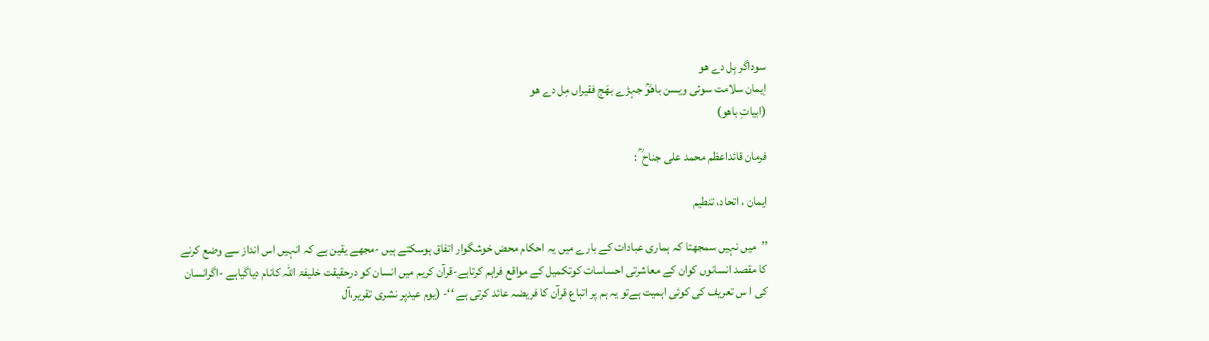سوداگر بِل دے ھو
اِیمان سلامت سوئی ویسن باھوؒ جہڑے بھَج فقیراں مِل دے ھو
(ابیاتِ باھو)

فرمان قائداعظم محمد علی جناح ؒ :

ایمان ، اتحاد، تنطیم

’’میں نہیں سمجھتا کہ ہماری عبادات کے بارے میں یہ احکام محض خوشگوار اتفاق ہوسکتے ہیں -مجھے یقین ہے کہ انہیں اس انداز سے وضع کرنے کا مقصد انسانوں کوان کے معاشرتی احساسات کوتکمیل کے مواقع فراہم کرتاہے-قرآن کریم میں انسان کو درحقیقت خلیفۃ اللہ کانام دیاگیاہے -اگرانسان کی ا س تعریف کی کوئی اہمیت ہےتو یہ ہم پر اتباع قرآن کا فریضہ عائد کرتی ہے ‘‘- (یوم عیدپر نشری تقریر،آل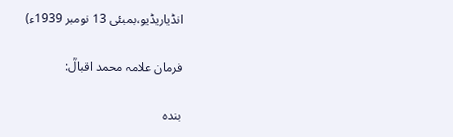انڈیاریڈیو،بمبئی 13 نومبر 1939ء)

فرمان علامہ محمد اقبالؒ:

بندہ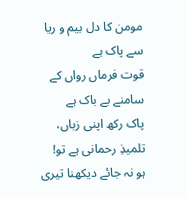مومن کا دل بیم و ریا سے پاک ہے
قوت فرماں رواں کے سامنے بے باک ہے
پاک رکھ اپنی زباں، تلمیذِ رحمانی ہے تو!
ہو نہ جائے دیکھنا تیری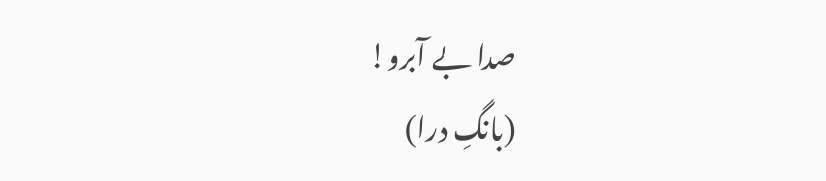صدا بے آبرو!
(بانگِ درا)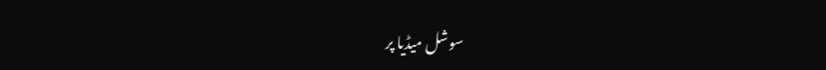سوشل میڈیا پر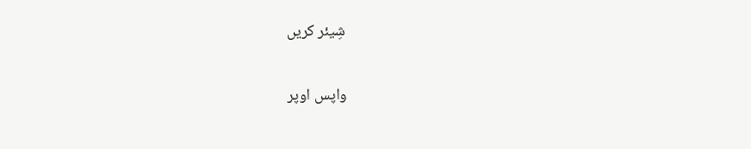شِیئر کریں

واپس اوپر